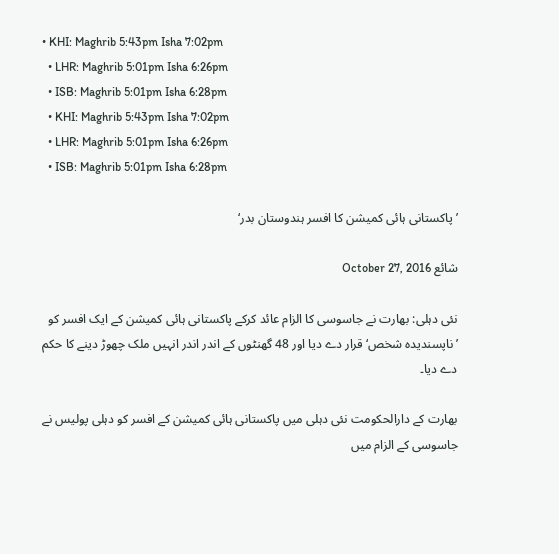• KHI: Maghrib 5:43pm Isha 7:02pm
  • LHR: Maghrib 5:01pm Isha 6:26pm
  • ISB: Maghrib 5:01pm Isha 6:28pm
  • KHI: Maghrib 5:43pm Isha 7:02pm
  • LHR: Maghrib 5:01pm Isha 6:26pm
  • ISB: Maghrib 5:01pm Isha 6:28pm

’پاکستانی ہائی کمیشن کا افسر ہندوستان بدر‘

شائع October 27, 2016

نئی دہلی: بھارت نے جاسوسی کا الزام عائد کرکے پاکستانی ہائی کمیشن کے ایک افسر کو ’ناپسندیدہ شخص‘ قرار دے دیا اور 48 گھنٹوں کے اندر اندر انہیں ملک چھوڑ دینے کا حکم دے دیا۔

بھارت کے دارالحکومت نئی دہلی میں پاکستانی ہائی کمیشن کے افسر کو دہلی پولیس نے جاسوسی کے الزام میں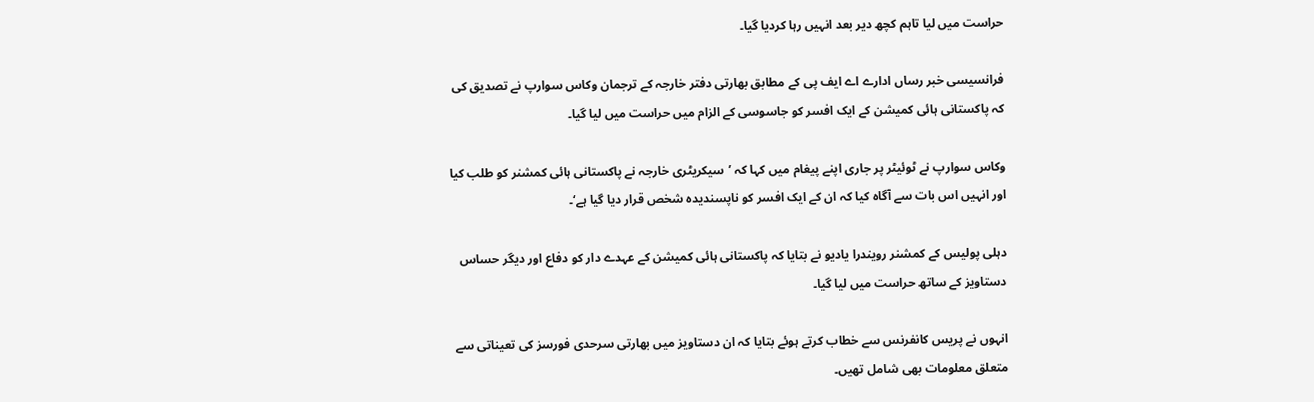حراست میں لیا تاہم کچھ دیر بعد انہیں رہا کردیا گیا۔

فرانسیسی خبر رساں ادارے اے ایف پی کے مطابق بھارتی دفتر خارجہ کے ترجمان وکاس سوارپ نے تصدیق کی کہ پاکستانی ہائی کمیشن کے ایک افسر کو جاسوسی کے الزام میں حراست میں لیا گیا۔

وکاس سوارپ نے ٹوئیٹر پر جاری اپنے پیغام میں کہا کہ ’سیکریٹری خارجہ نے پاکستانی ہائی کمشنر کو طلب کیا اور انہیں اس بات سے آگاہ کیا کہ ان کے ایک افسر کو ناپسندیدہ شخص قرار دیا گیا ہے‘۔

دہلی پولیس کے کمشنر رویندرا یادیو نے بتایا کہ پاکستانی ہائی کمیشن کے عہدے دار کو دفاع اور دیگر حساس دستاویز کے ساتھ حراست میں لیا گیا۔

انہوں نے پریس کانفرنس سے خطاب کرتے ہوئے بتایا کہ ان دستاویز میں بھارتی سرحدی فورسز کی تعیناتی سے متعلق معلومات بھی شامل تھیں۔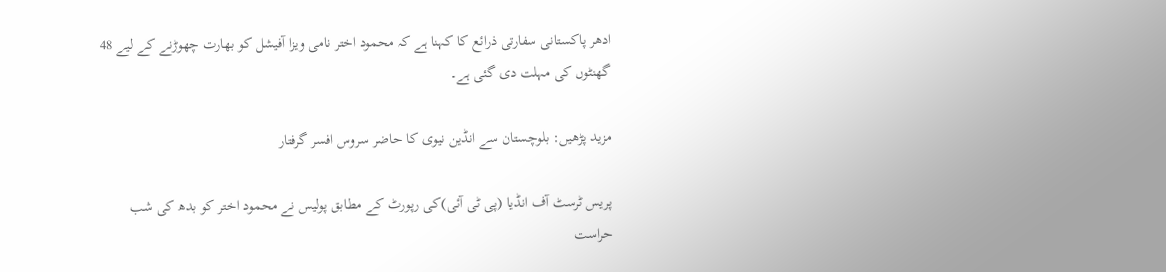ادھر پاکستانی سفارتی ذرائع کا کہنا ہے کہ محمود اختر نامی ویزا آفیشل کو بھارت چھوڑنے کے لیے 48 گھنٹوں کی مہلت دی گئی ہے۔

مزید پڑھیں: بلوچستان سے انڈین نیوی کا حاضر سروس افسر گرفتار

پریس ٹرسٹ آف انڈیا (پی ٹی آئی)کی رپورٹ کے مطابق پولیس نے محمود اختر کو بدھ کی شب حراست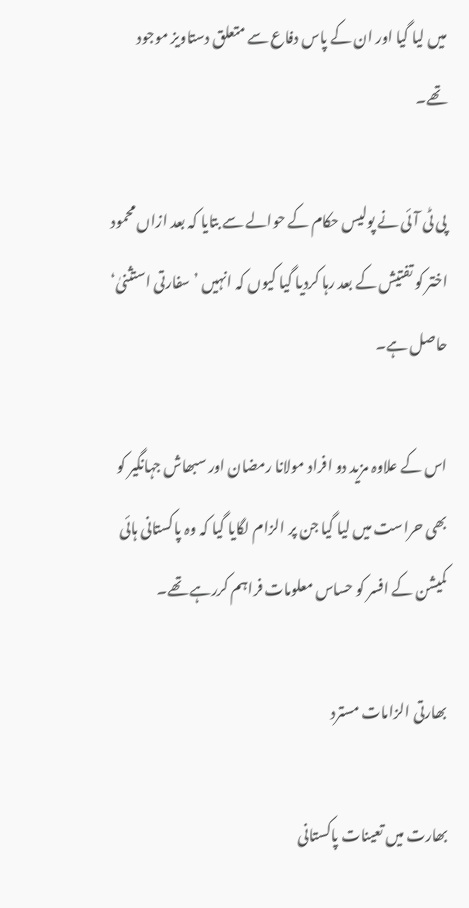میں لیا گیا اور ان کے پاس دفاع سے متعلق دستاویز موجود تھے۔

پی ٹی آئی نے پولیس حکام کے حوالے سے بتایا کہ بعد ازاں محمود اختر کو تفتیش کے بعد رہا کردیا گیا کیوں کہ انہیں ’سفارتی استثنیٰ‘ حاصل ہے۔

اس کے علاوہ مزید دو افراد مولانا رمضان اور سبھاش جہانگیر کو بھی حراست میں لیا گیا جن پر الزام لگایا گیا کہ وہ پاکستانی ہائی کمیشن کے افسر کو حساس معلومات فراہم کررہے تھے۔

بھارتی الزامات مسترد

بھارت میں تعینات پاکستانی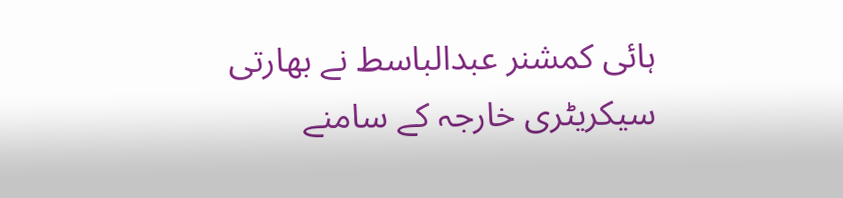ہائی کمشنر عبدالباسط نے بھارتی سیکریٹری خارجہ کے سامنے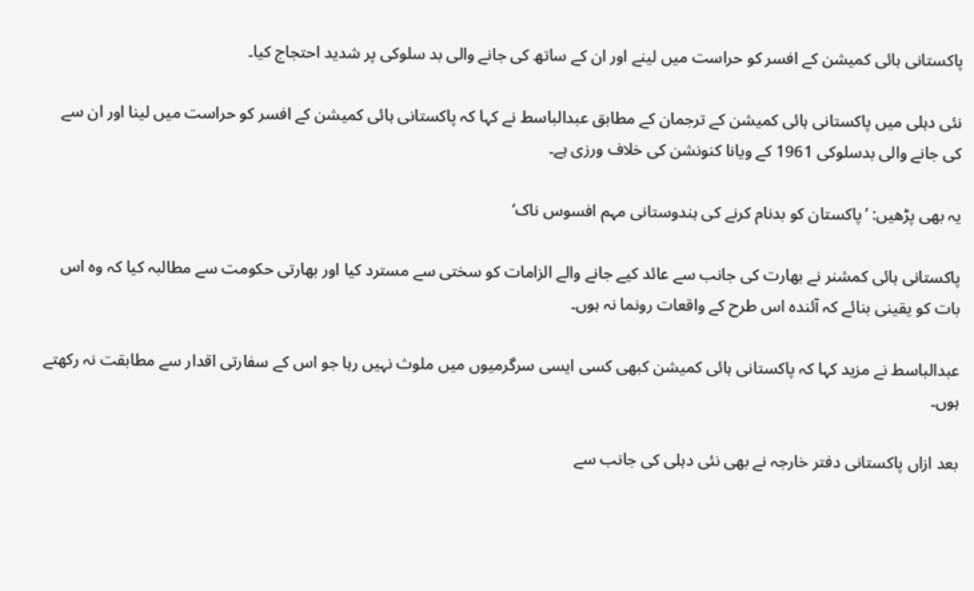پاکستانی ہائی کمیشن کے افسر کو حراست میں لینے اور ان کے ساتھ کی جانے والی بد سلوکی پر شدید احتجاج کیا۔

نئی دہلی میں پاکستانی ہائی کمیشن کے ترجمان کے مطابق عبدالباسط نے کہا کہ پاکستانی ہائی کمیشن کے افسر کو حراست میں لینا اور ان سے کی جانے والی بدسلوکی 1961 کے ویانا کنونشن کی خلاف ورزی ہے۔

یہ بھی پڑھیں: ’پاکستان کو بدنام کرنے کی ہندوستانی مہم افسوس ناک‘

پاکستانی ہائی کمشنر نے بھارت کی جانب سے عائد کیے جانے والے الزامات کو سختی سے مسترد کیا اور بھارتی حکومت سے مطالبہ کیا کہ وہ اس بات کو یقینی بنائے کہ آئندہ اس طرح کے واقعات رونما نہ ہوں۔

عبدالباسط نے مزید کہا کہ پاکستانی ہائی کمیشن کبھی کسی ایسی سرگرمیوں میں ملوث نہیں رہا جو اس کے سفارتی اقدار سے مطابقت نہ رکھتے ہوں۔

بعد ازاں پاکستانی دفتر خارجہ نے بھی نئی دہلی کی جانب سے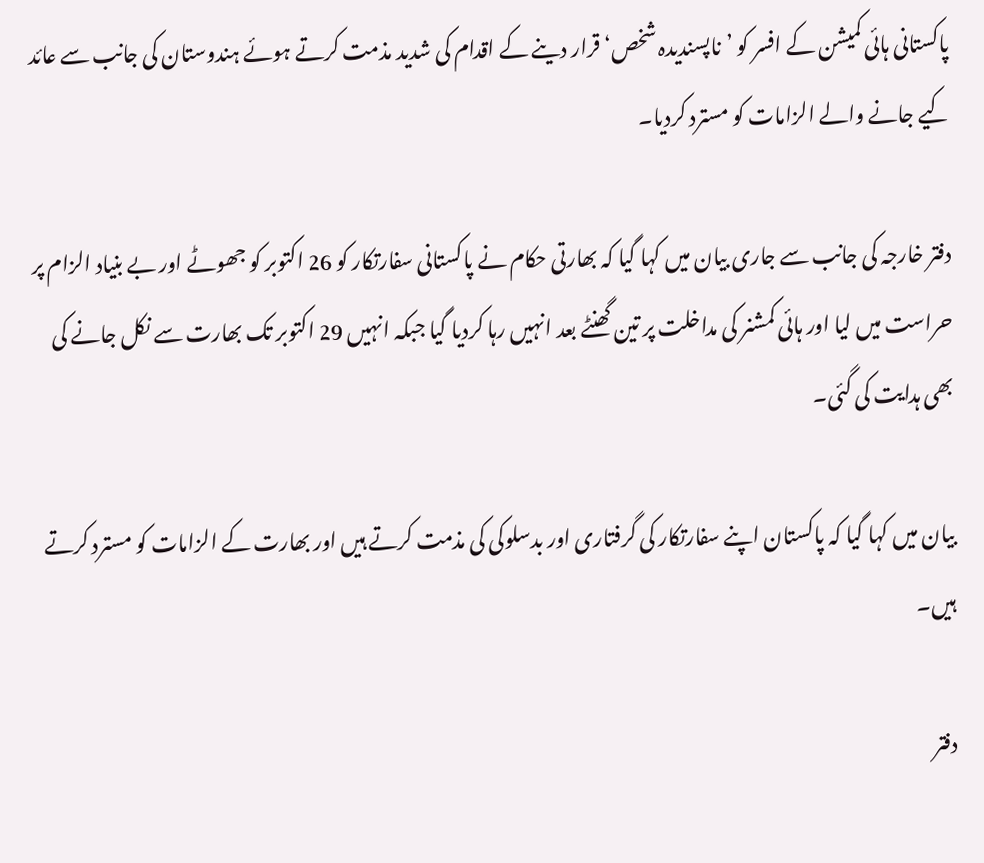پاکستانی ہائی کمیشن کے افسر کو ’ناپسندیدہ شخص‘ قرار دینے کے اقدام کی شدید مذمت کرتے ہوئے ہندوستان کی جانب سے عائد کیے جانے والے الزامات کو مسترد کردیا۔

دفتر خارجہ کی جانب سے جاری بیان میں کہا گیا کہ بھارتی حکام نے پاکستانی سفارتکار کو 26 اکتوبر کو جھوٹے اور بے بنیاد الزام پر حراست میں لیا اور ہائی کمشنر کی مداخلت پر تین گھنٹے بعد انہیں رہا کردیا گیا جبکہ انہیں 29 اکتوبر تک بھارت سے نکل جانے کی بھی ہدایت کی گئی۔

بیان میں کہا گیا کہ پاکستان اپنے سفارتکار کی گرفتاری اور بدسلوکی کی مذمت کرتے ہیں اور بھارت کے الزامات کو مسترد کرتے ہیں۔

دفتر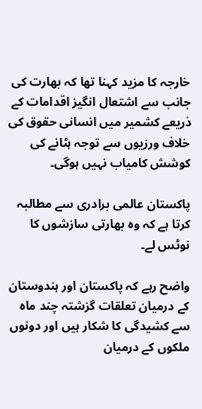خارجہ کا مزید کہنا تھا کہ بھارت کی جانب سے اشتعال انگیز اقدامات کے ذریعے کشمیر میں انسانی حقوق کی خلاف ورزیوں سے توجہ ہٹانے کی کوشش کامیاب نہیں ہوگی۔

پاکستان عالمی برادری سے مطالبہ کرتا ہے کہ وہ بھارتی سازشوں کا نوٹس لے۔

واضح رہے کہ پاکستان اور ہندوستان کے درمیان تعلقات گزشتہ چند ماہ سے کشیدگی کا شکار ہیں اور دونوں ملکوں کے درمیان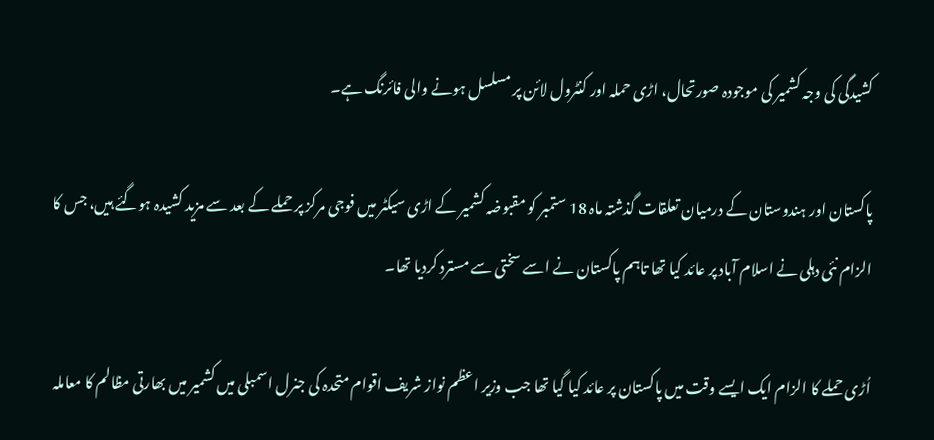کشیدگی کی وجہ کشمیر کی موجودہ صورتحال، اڑی حملہ اور کنٹرول لائن پر مسلسل ہونے والی فائرنگ ہے۔

پاکستان اور ہندوستان کے درمیان تعلقات گذشتہ ماہ 18 ستمبر کو مقبوضہ کشمیر کے اڑی سیکٹر میں فوجی مرکز پر حملے کے بعد سے مزید کشیدہ ہوگئے ہیں، جس کا الزام نئی دہلی نے اسلام آباد پر عائد کیا تھا تاہم پاکستان نے اسے سختی سے مسترد کردیا تھا۔

اُڑی حملے کا الزام ایک ایسے وقت میں پاکستان پر عائد کیا گیا تھا جب وزیر اعظم نواز شریف اقوام متحدہ کی جنرل اسمبلی میں کشمیر میں بھارتی مظالم کا معاملہ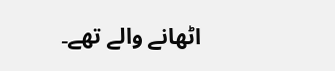اٹھانے والے تھے۔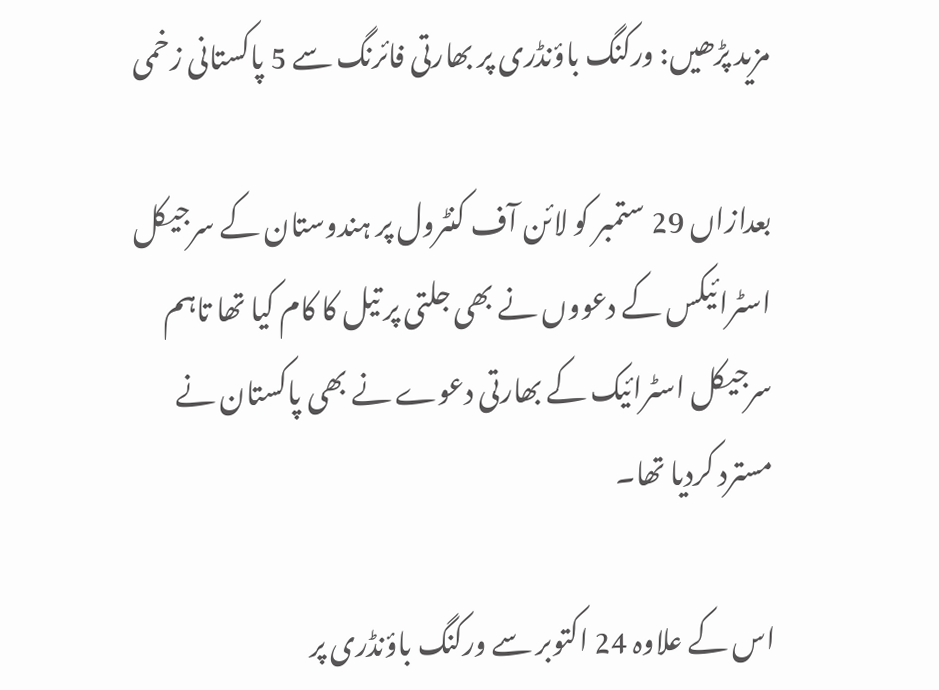مزید پڑھیں: ورکنگ باؤنڈری پر بھارتی فائرنگ سے 5 پاکستانی زخمی

بعدازاں 29 ستمبر کو لائن آف کنٹرول پر ہندوستان کے سرجیکل اسٹرائیکس کے دعووں نے بھی جلتی پر تیل کا کام کیا تھا تاہم سرجیکل اسٹرائیک کے بھارتی دعوے نے بھی پاکستان نے مسترد کردیا تھا۔

اس کے علاوہ 24 اکتوبر سے ورکنگ باؤنڈری پر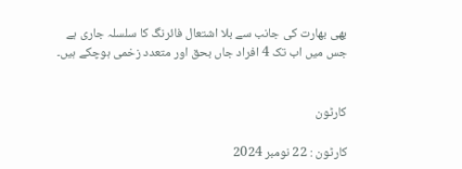بھی بھارت کی جانب سے بلا اشتعال فائرنگ کا سلسلہ جاری ہے جس میں اب تک 4 افراد جاں بحق اور متعدد زخمی ہوچکے ہیں۔


کارٹون

کارٹون : 22 نومبر 2024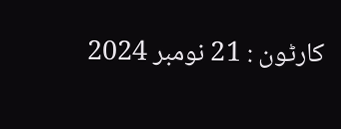کارٹون : 21 نومبر 2024